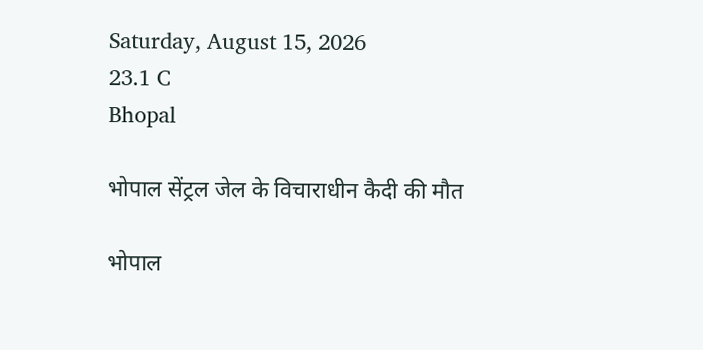Saturday, August 15, 2026
23.1 C
Bhopal

भोपाल सेंट्रल जेल के विचाराधीन कैदी की मौत

भोपाल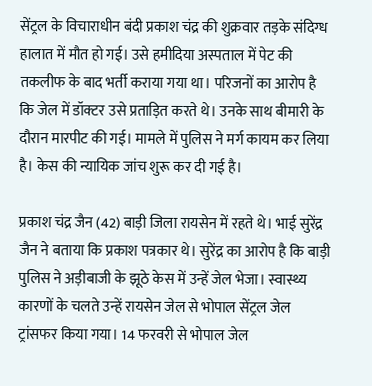सेंट्रल के विचाराधीन बंदी प्रकाश चंद्र की शुक्रवार तड़के संदिग्ध हालात में मौत हो गई। उसे हमीदिया अस्पताल में पेट की तकलीफ के बाद भर्ती कराया गया था। परिजनों का आरोप है कि जेल में डॉक्टर उसे प्रताड़ित करते थे। उनके साथ बीमारी के दौरान मारपीट की गई। मामले में पुलिस ने मर्ग कायम कर लिया है। केस की न्यायिक जांच शुरू कर दी गई है।

प्रकाश चंद्र जैन (42) बाड़ी जिला रायसेन में रहते थे। भाई सुरेंद्र जैन ने बताया कि प्रकाश पत्रकार थे। सुरेंद्र का आरोप है कि बाड़ी पुलिस ने अड़ीबाजी के झूठे केस में उन्हें जेल भेजा। स्वास्थ्य कारणों के चलते उन्हें रायसेन जेल से भोपाल सेंट्रल जेल ट्रांसफर किया गया। 14 फरवरी से भोपाल जेल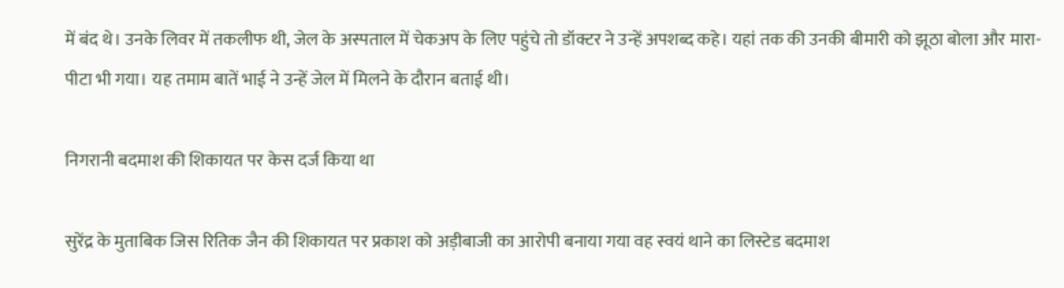में बंद थे। उनके लिवर में तकलीफ थी, जेल के अस्पताल में चेकअप के लिए पहुंचे तो डॉक्टर ने उन्हें अपशब्द कहे। यहां तक की उनकी बीमारी को झूठा बोला और मारा-पीटा भी गया। यह तमाम बातें भाई ने उन्हें जेल में मिलने के दौरान बताई थी।

निगरानी बदमाश की शिकायत पर केस दर्ज किया था

सुरेंद्र के मुताबिक जिस रितिक जैन की शिकायत पर प्रकाश को अड़ीबाजी का आरोपी बनाया गया वह स्वयं थाने का लिस्टेड बदमाश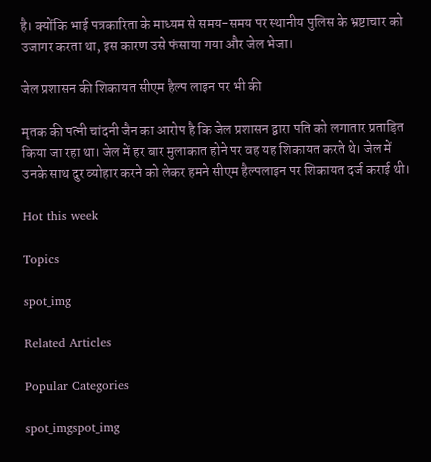है। क्योंकि भाई पत्रकारिता के माध्यम से समय-समय पर स्थानीय पुलिस के भ्रष्टाचार को उजागर करता था, इस कारण उसे फंसाया गया और जेल भेजा।

जेल प्रशासन की शिकायत सीएम हैल्प लाइन पर भी की

मृतक की पत्नी चांदनी जैन का आरोप है कि जेल प्रशासन द्वारा पति को लगातार प्रताड़ित किया जा रहा था। जेल में हर बार मुलाकात होने पर वह यह शिकायत करते थे। जेल में उनके साथ दुर व्योहार करने को लेकर हमने सीएम हैल्पलाइन पर शिकायत दर्ज कराई थी।

Hot this week

Topics

spot_img

Related Articles

Popular Categories

spot_imgspot_img